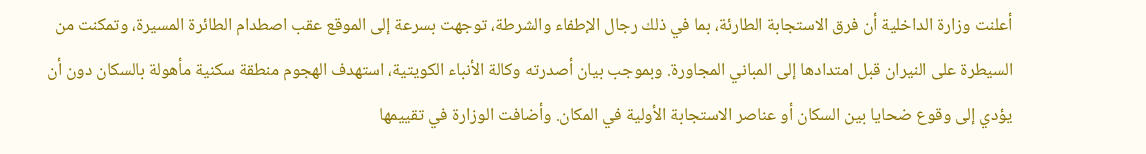أعلنت وزارة الداخلية أن فرق الاستجابة الطارئة، بما في ذلك رجال الإطفاء والشرطة، توجهت بسرعة إلى الموقع عقب اصطدام الطائرة المسيرة، وتمكنت من السيطرة على النيران قبل امتدادها إلى المباني المجاورة. وبموجب بيان أصدرته وكالة الأنباء الكويتية، استهدف الهجوم منطقة سكنية مأهولة بالسكان دون أن يؤدي إلى وقوع ضحايا بين السكان أو عناصر الاستجابة الأولية في المكان. وأضافت الوزارة في تقييمها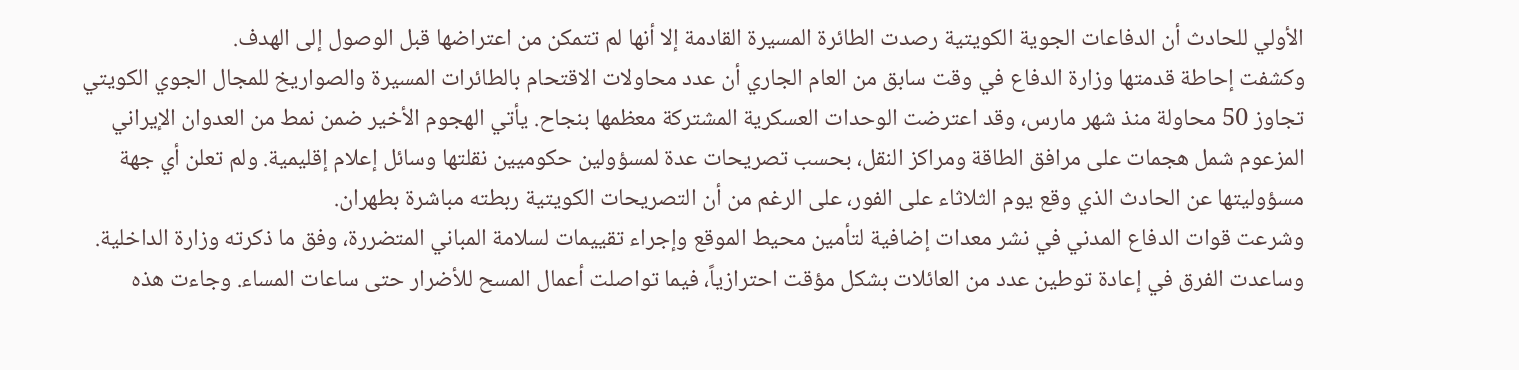الأولي للحادث أن الدفاعات الجوية الكويتية رصدت الطائرة المسيرة القادمة إلا أنها لم تتمكن من اعتراضها قبل الوصول إلى الهدف.
وكشفت إحاطة قدمتها وزارة الدفاع في وقت سابق من العام الجاري أن عدد محاولات الاقتحام بالطائرات المسيرة والصواريخ للمجال الجوي الكويتي تجاوز 50 محاولة منذ شهر مارس، وقد اعترضت الوحدات العسكرية المشتركة معظمها بنجاح. يأتي الهجوم الأخير ضمن نمط من العدوان الإيراني المزعوم شمل هجمات على مرافق الطاقة ومراكز النقل، بحسب تصريحات عدة لمسؤولين حكوميين نقلتها وسائل إعلام إقليمية. ولم تعلن أي جهة مسؤوليتها عن الحادث الذي وقع يوم الثلاثاء على الفور، على الرغم من أن التصريحات الكويتية ربطته مباشرة بطهران.
وشرعت قوات الدفاع المدني في نشر معدات إضافية لتأمين محيط الموقع وإجراء تقييمات لسلامة المباني المتضررة، وفق ما ذكرته وزارة الداخلية. وساعدت الفرق في إعادة توطين عدد من العائلات بشكل مؤقت احترازياً، فيما تواصلت أعمال المسح للأضرار حتى ساعات المساء. وجاءت هذه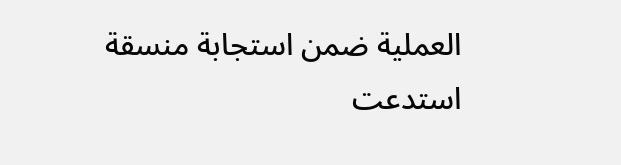العملية ضمن استجابة منسقة استدعت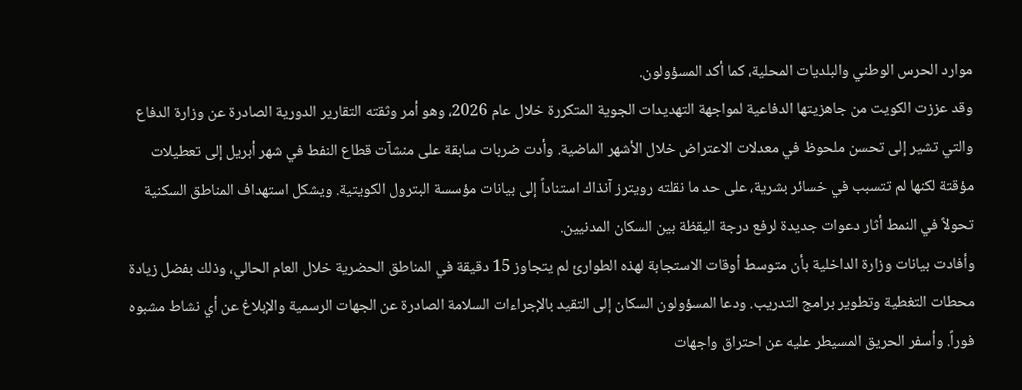موارد الحرس الوطني والبلديات المحلية، كما أكد المسؤولون.
وقد عززت الكويت من جاهزيتها الدفاعية لمواجهة التهديدات الجوية المتكررة خلال عام 2026، وهو أمر وثقته التقارير الدورية الصادرة عن وزارة الدفاع والتي تشير إلى تحسن ملحوظ في معدلات الاعتراض خلال الأشهر الماضية. وأدت ضربات سابقة على منشآت قطاع النفط في شهر أبريل إلى تعطيلات مؤقتة لكنها لم تتسبب في خسائر بشرية، على حد ما نقلته رويترز آنذاك استناداً إلى بيانات مؤسسة البترول الكويتية. ويشكل استهداف المناطق السكنية تحولاً في النمط أثار دعوات جديدة لرفع درجة اليقظة بين السكان المدنيين.
وأفادت بيانات وزارة الداخلية بأن متوسط أوقات الاستجابة لهذه الطوارئ لم يتجاوز 15 دقيقة في المناطق الحضرية خلال العام الحالي، وذلك بفضل زيادة محطات التغطية وتطوير برامج التدريب. ودعا المسؤولون السكان إلى التقيد بالإجراءات السلامة الصادرة عن الجهات الرسمية والإبلاغ عن أي نشاط مشبوه فوراً. وأسفر الحريق المسيطر عليه عن احتراق واجهات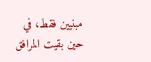مبنيين فقط، في حين بقيت المرافق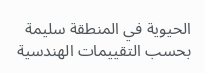الحيوية في المنطقة سليمة بحسب التقييمات الهندسية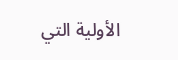الأولية التي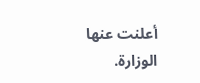أعلنت عنها الوزارة.